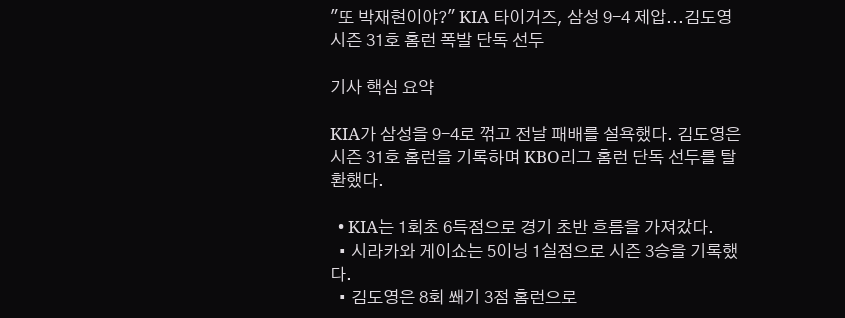"또 박재현이야?" KIA 타이거즈, 삼성 9-4 제압...김도영 시즌 31호 홈런 폭발 단독 선두

기사 핵심 요약

KIA가 삼성을 9-4로 꺾고 전날 패배를 설욕했다. 김도영은 시즌 31호 홈런을 기록하며 KBO리그 홈런 단독 선두를 탈환했다.

  • KIA는 1회초 6득점으로 경기 초반 흐름을 가져갔다.
  • 시라카와 게이쇼는 5이닝 1실점으로 시즌 3승을 기록했다.
  • 김도영은 8회 쐐기 3점 홈런으로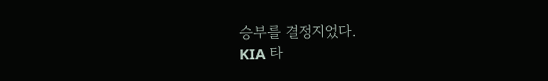승부를 결정지었다.
KIA 타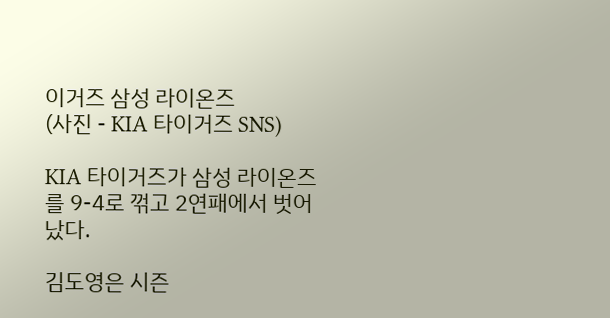이거즈 삼성 라이온즈
(사진 - KIA 타이거즈 SNS)

KIA 타이거즈가 삼성 라이온즈를 9-4로 꺾고 2연패에서 벗어났다.

김도영은 시즌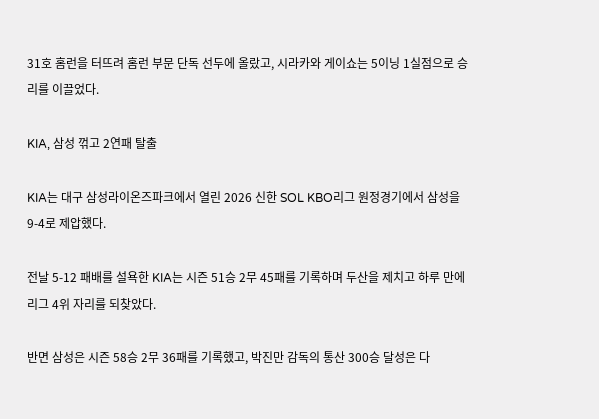31호 홈런을 터뜨려 홈런 부문 단독 선두에 올랐고, 시라카와 게이쇼는 5이닝 1실점으로 승리를 이끌었다.

KIA, 삼성 꺾고 2연패 탈출

KIA는 대구 삼성라이온즈파크에서 열린 2026 신한 SOL KBO리그 원정경기에서 삼성을 9-4로 제압했다.

전날 5-12 패배를 설욕한 KIA는 시즌 51승 2무 45패를 기록하며 두산을 제치고 하루 만에 리그 4위 자리를 되찾았다.

반면 삼성은 시즌 58승 2무 36패를 기록했고, 박진만 감독의 통산 300승 달성은 다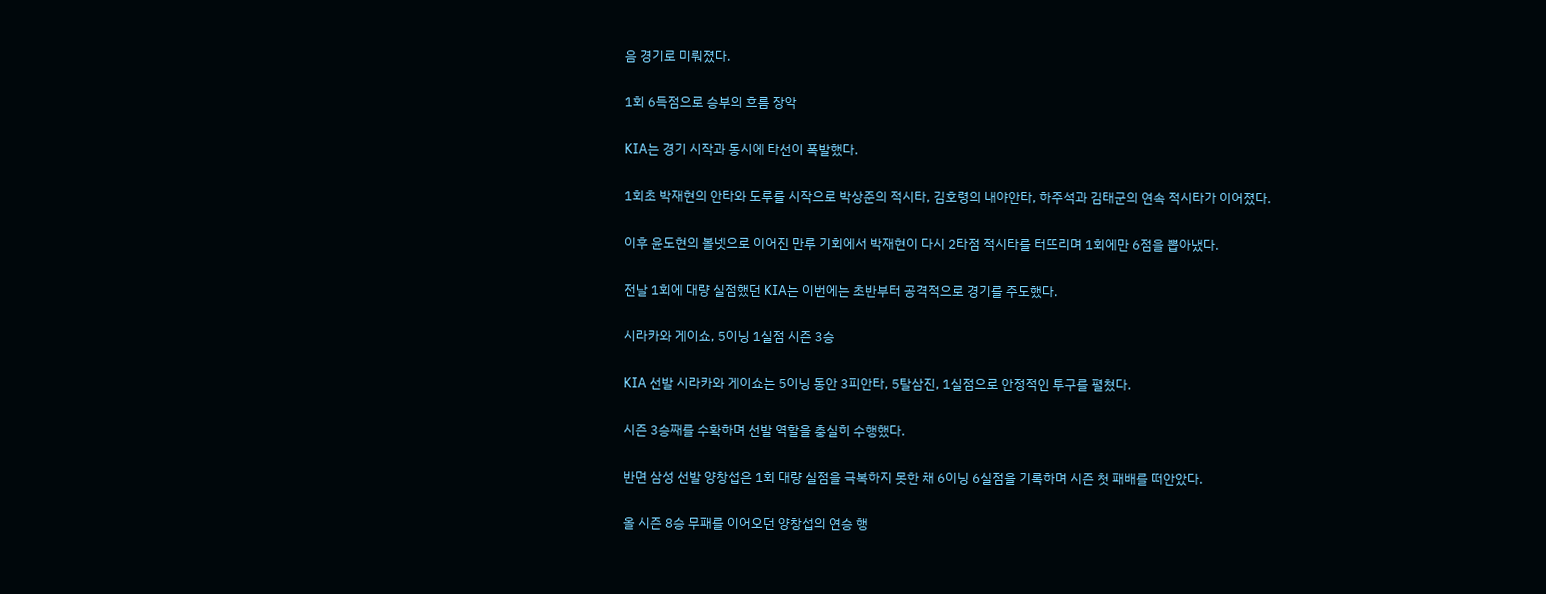음 경기로 미뤄졌다.

1회 6득점으로 승부의 흐름 장악

KIA는 경기 시작과 동시에 타선이 폭발했다.

1회초 박재현의 안타와 도루를 시작으로 박상준의 적시타, 김호령의 내야안타, 하주석과 김태군의 연속 적시타가 이어졌다.

이후 윤도현의 볼넷으로 이어진 만루 기회에서 박재현이 다시 2타점 적시타를 터뜨리며 1회에만 6점을 뽑아냈다.

전날 1회에 대량 실점했던 KIA는 이번에는 초반부터 공격적으로 경기를 주도했다.

시라카와 게이쇼, 5이닝 1실점 시즌 3승

KIA 선발 시라카와 게이쇼는 5이닝 동안 3피안타, 5탈삼진, 1실점으로 안정적인 투구를 펼쳤다.

시즌 3승째를 수확하며 선발 역할을 충실히 수행했다.

반면 삼성 선발 양창섭은 1회 대량 실점을 극복하지 못한 채 6이닝 6실점을 기록하며 시즌 첫 패배를 떠안았다.

올 시즌 8승 무패를 이어오던 양창섭의 연승 행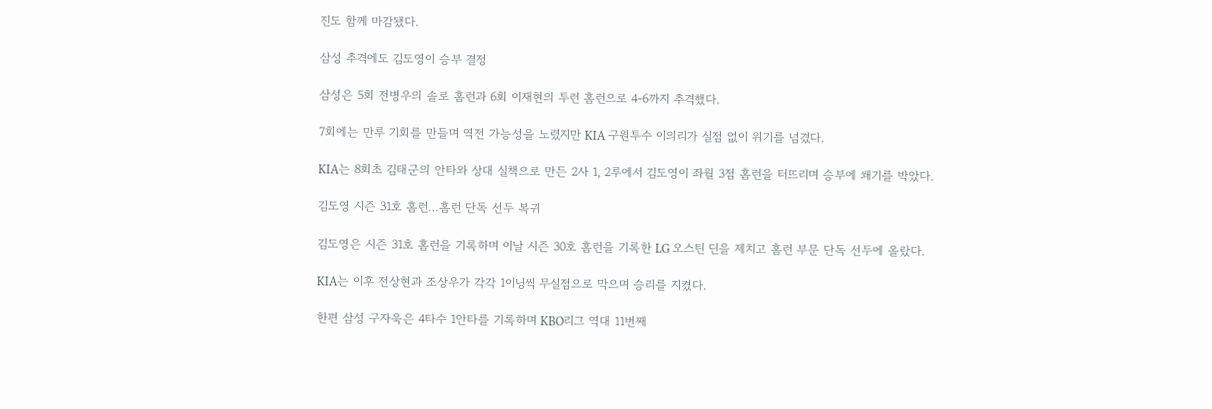진도 함께 마감됐다.

삼성 추격에도 김도영이 승부 결정

삼성은 5회 전병우의 솔로 홈런과 6회 이재현의 투런 홈런으로 4-6까지 추격했다.

7회에는 만루 기회를 만들며 역전 가능성을 노렸지만 KIA 구원투수 이의리가 실점 없이 위기를 넘겼다.

KIA는 8회초 김태군의 안타와 상대 실책으로 만든 2사 1, 2루에서 김도영이 좌월 3점 홈런을 터뜨리며 승부에 쐐기를 박았다.

김도영 시즌 31호 홈런…홈런 단독 선두 복귀

김도영은 시즌 31호 홈런을 기록하며 이날 시즌 30호 홈런을 기록한 LG 오스틴 딘을 제치고 홈런 부문 단독 선두에 올랐다.

KIA는 이후 전상현과 조상우가 각각 1이닝씩 무실점으로 막으며 승리를 지켰다.

한편 삼성 구자욱은 4타수 1안타를 기록하며 KBO리그 역대 11번째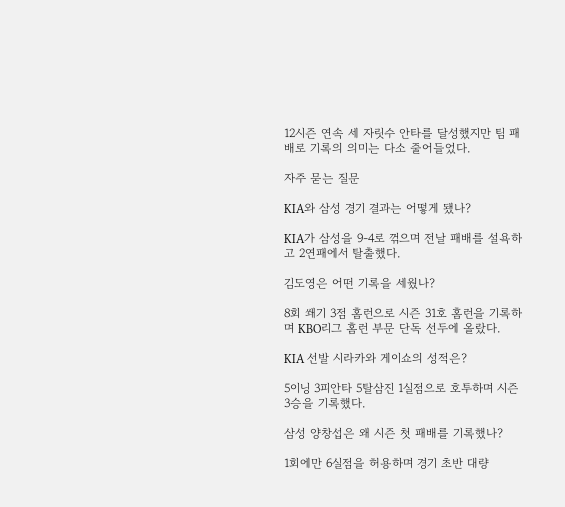12시즌 연속 세 자릿수 안타를 달성했지만 팀 패배로 기록의 의미는 다소 줄어들었다.

자주 묻는 질문

KIA와 삼성 경기 결과는 어떻게 됐나?

KIA가 삼성을 9-4로 꺾으며 전날 패배를 설욕하고 2연패에서 탈출했다.

김도영은 어떤 기록을 세웠나?

8회 쐐기 3점 홈런으로 시즌 31호 홈런을 기록하며 KBO리그 홈런 부문 단독 선두에 올랐다.

KIA 선발 시라카와 게이쇼의 성적은?

5이닝 3피안타 5탈삼진 1실점으로 호투하며 시즌 3승을 기록했다.

삼성 양창섭은 왜 시즌 첫 패배를 기록했나?

1회에만 6실점을 허용하며 경기 초반 대량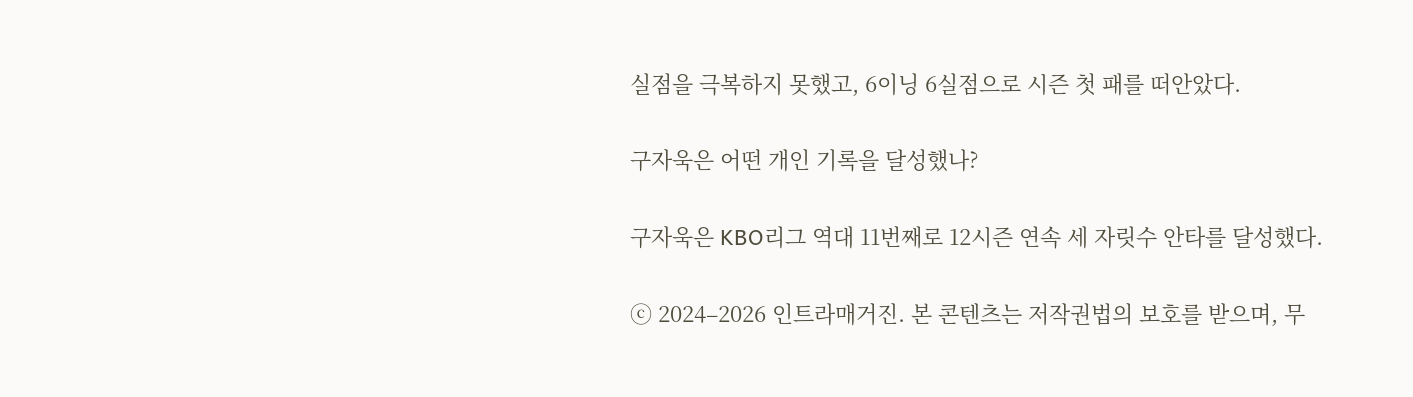실점을 극복하지 못했고, 6이닝 6실점으로 시즌 첫 패를 떠안았다.

구자욱은 어떤 개인 기록을 달성했나?

구자욱은 KBO리그 역대 11번째로 12시즌 연속 세 자릿수 안타를 달성했다.

ⓒ 2024–2026 인트라매거진. 본 콘텐츠는 저작권법의 보호를 받으며, 무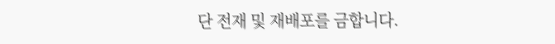단 전재 및 재배포를 금합니다.